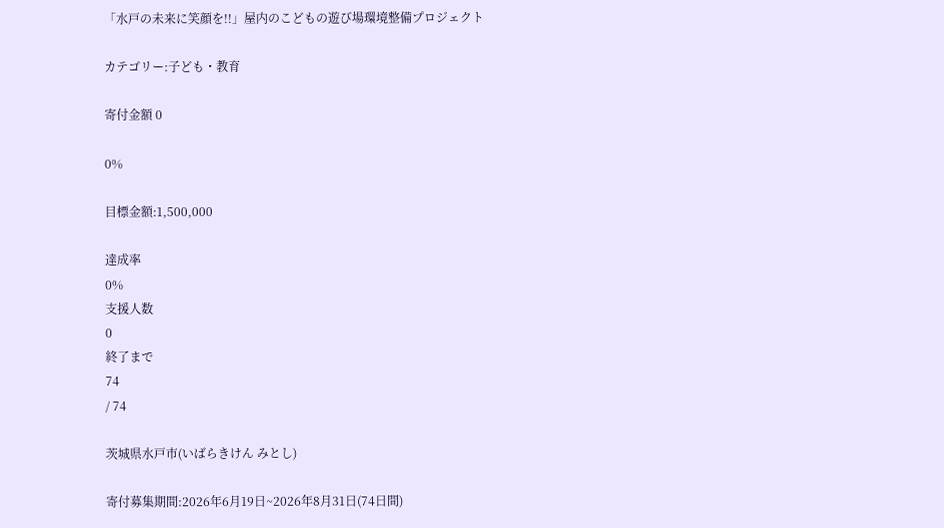「水戸の未来に笑顔を!!」屋内のこどもの遊び場環境整備プロジェクト

カテゴリー:子ども・教育

寄付金額 0

0%

目標金額:1,500,000

達成率
0%
支援人数
0
終了まで
74
/ 74

茨城県水戸市(いばらきけん みとし)

寄付募集期間:2026年6月19日~2026年8月31日(74日間)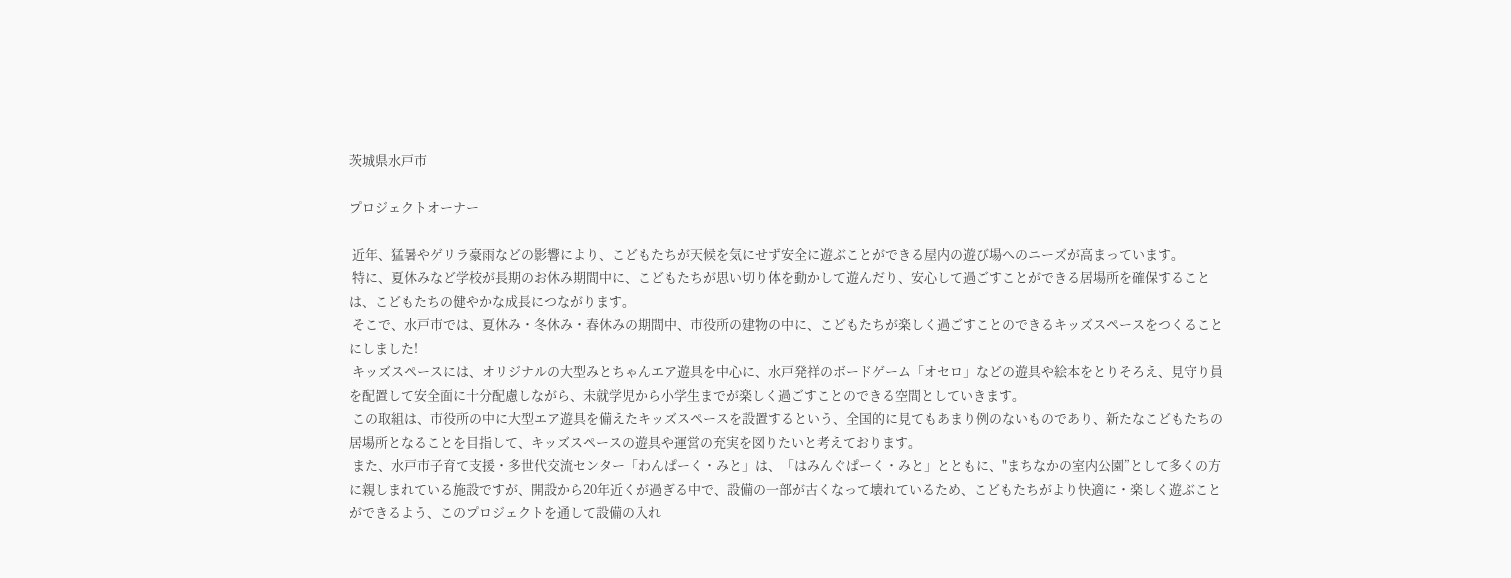茨城県水戸市

プロジェクトオーナー

 近年、猛暑やゲリラ豪雨などの影響により、こどもたちが天候を気にせず安全に遊ぶことができる屋内の遊び場へのニーズが高まっています。
 特に、夏休みなど学校が長期のお休み期間中に、こどもたちが思い切り体を動かして遊んだり、安心して過ごすことができる居場所を確保することは、こどもたちの健やかな成長につながります。
 そこで、水戸市では、夏休み・冬休み・春休みの期間中、市役所の建物の中に、こどもたちが楽しく過ごすことのできるキッズスペースをつくることにしました!
 キッズスペースには、オリジナルの大型みとちゃんエア遊具を中心に、水戸発祥のボードゲーム「オセロ」などの遊具や絵本をとりそろえ、見守り員を配置して安全面に十分配慮しながら、未就学児から小学生までが楽しく過ごすことのできる空間としていきます。
 この取組は、市役所の中に大型エア遊具を備えたキッズスペースを設置するという、全国的に見てもあまり例のないものであり、新たなこどもたちの居場所となることを目指して、キッズスペースの遊具や運営の充実を図りたいと考えております。
 また、水戸市子育て支援・多世代交流センター「わんぱーく・みと」は、「はみんぐぱーく・みと」とともに、"まちなかの室内公園”として多くの方に親しまれている施設ですが、開設から20年近くが過ぎる中で、設備の一部が古くなって壊れているため、こどもたちがより快適に・楽しく遊ぶことができるよう、このプロジェクトを通して設備の入れ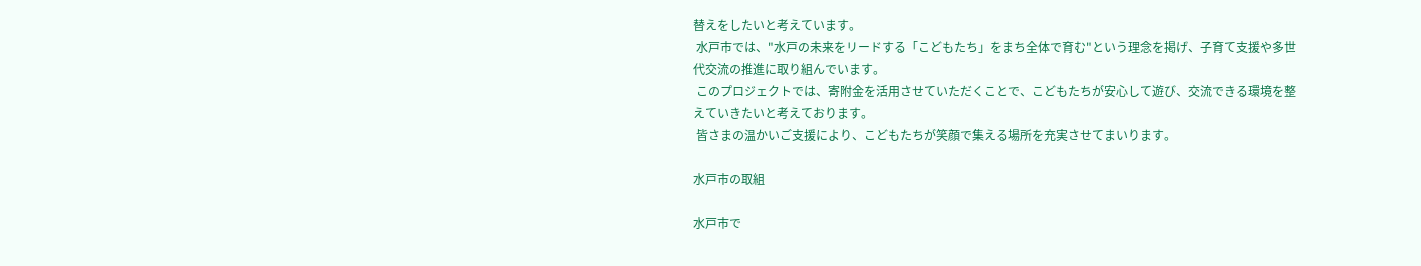替えをしたいと考えています。
 水戸市では、"水戸の未来をリードする「こどもたち」をまち全体で育む"という理念を掲げ、子育て支援や多世代交流の推進に取り組んでいます。
 このプロジェクトでは、寄附金を活用させていただくことで、こどもたちが安心して遊び、交流できる環境を整えていきたいと考えております。
 皆さまの温かいご支援により、こどもたちが笑顔で集える場所を充実させてまいります。

水戸市の取組

水戸市で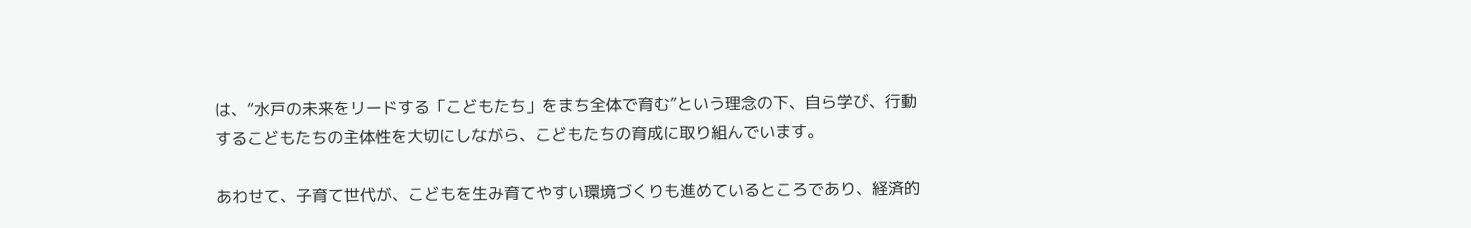は、”水戸の未来をリードする「こどもたち」をまち全体で育む”という理念の下、自ら学び、行動するこどもたちの主体性を大切にしながら、こどもたちの育成に取り組んでいます。

あわせて、子育て世代が、こどもを生み育てやすい環境づくりも進めているところであり、経済的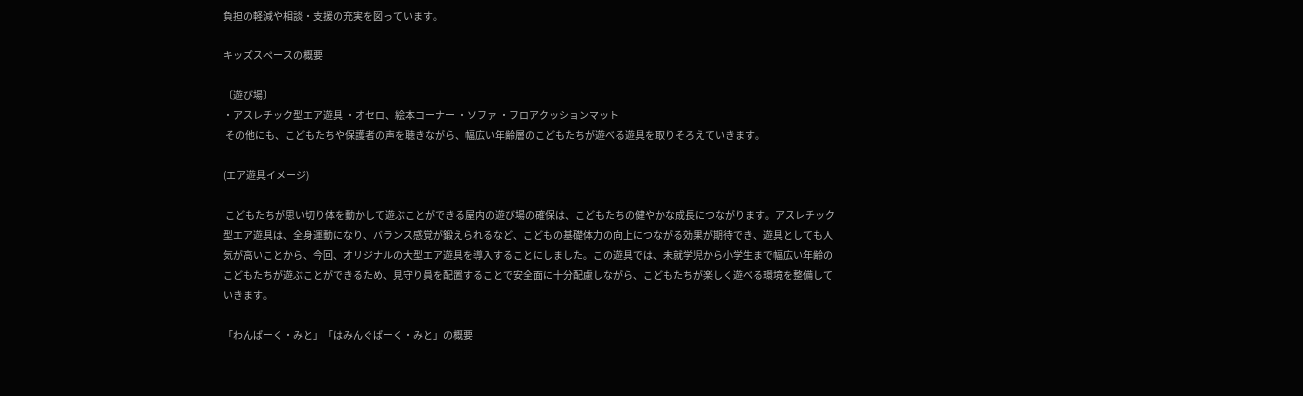負担の軽減や相談・支援の充実を図っています。

キッズスペースの概要

〔遊び場〕
・アスレチック型エア遊具 ・オセロ、絵本コーナー ・ソファ ・フロアクッションマット
 その他にも、こどもたちや保護者の声を聴きながら、幅広い年齢層のこどもたちが遊べる遊具を取りそろえていきます。

(エア遊具イメージ)

 こどもたちが思い切り体を動かして遊ぶことができる屋内の遊び場の確保は、こどもたちの健やかな成長につながります。アスレチック型エア遊具は、全身運動になり、バランス感覚が鍛えられるなど、こどもの基礎体力の向上につながる効果が期待でき、遊具としても人気が高いことから、今回、オリジナルの大型エア遊具を導入することにしました。この遊具では、未就学児から小学生まで幅広い年齢のこどもたちが遊ぶことができるため、見守り員を配置することで安全面に十分配慮しながら、こどもたちが楽しく遊べる環境を整備していきます。

「わんぱーく・みと」「はみんぐぱーく・みと」の概要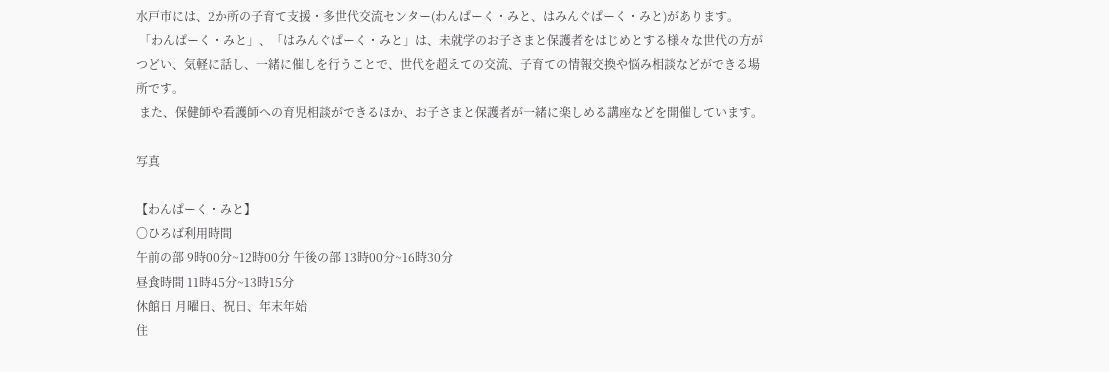水戸市には、2か所の子育て支援・多世代交流センター(わんぱーく・みと、はみんぐぱーく・みと)があります。
 「わんぱーく・みと」、「はみんぐぱーく・みと」は、未就学のお子さまと保護者をはじめとする様々な世代の方がつどい、気軽に話し、一緒に催しを行うことで、世代を超えての交流、子育ての情報交換や悩み相談などができる場所です。
 また、保健師や看護師への育児相談ができるほか、お子さまと保護者が一緒に楽しめる講座などを開催しています。

写真

【わんぱーく・みと】
〇ひろば利用時間
午前の部 9時00分~12時00分 午後の部 13時00分~16時30分
昼食時間 11時45分~13時15分
休館日 月曜日、祝日、年末年始
住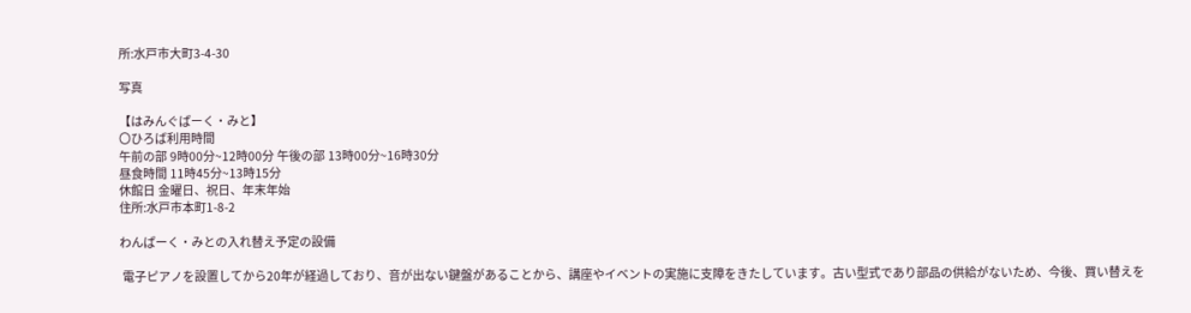所:水戸市大町3-4-30

写真

【はみんぐぱーく・みと】
〇ひろば利用時間
午前の部 9時00分~12時00分 午後の部 13時00分~16時30分
昼食時間 11時45分~13時15分
休館日 金曜日、祝日、年末年始
住所:水戸市本町1-8-2

わんぱーく・みとの入れ替え予定の設備

 電子ピアノを設置してから20年が経過しており、音が出ない鍵盤があることから、講座やイベントの実施に支障をきたしています。古い型式であり部品の供給がないため、今後、買い替えを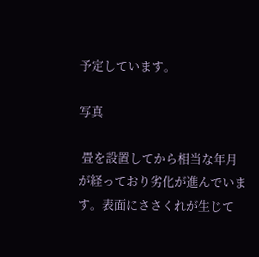予定しています。

写真

 畳を設置してから相当な年月が経っており劣化が進んでいます。表面にささくれが生じて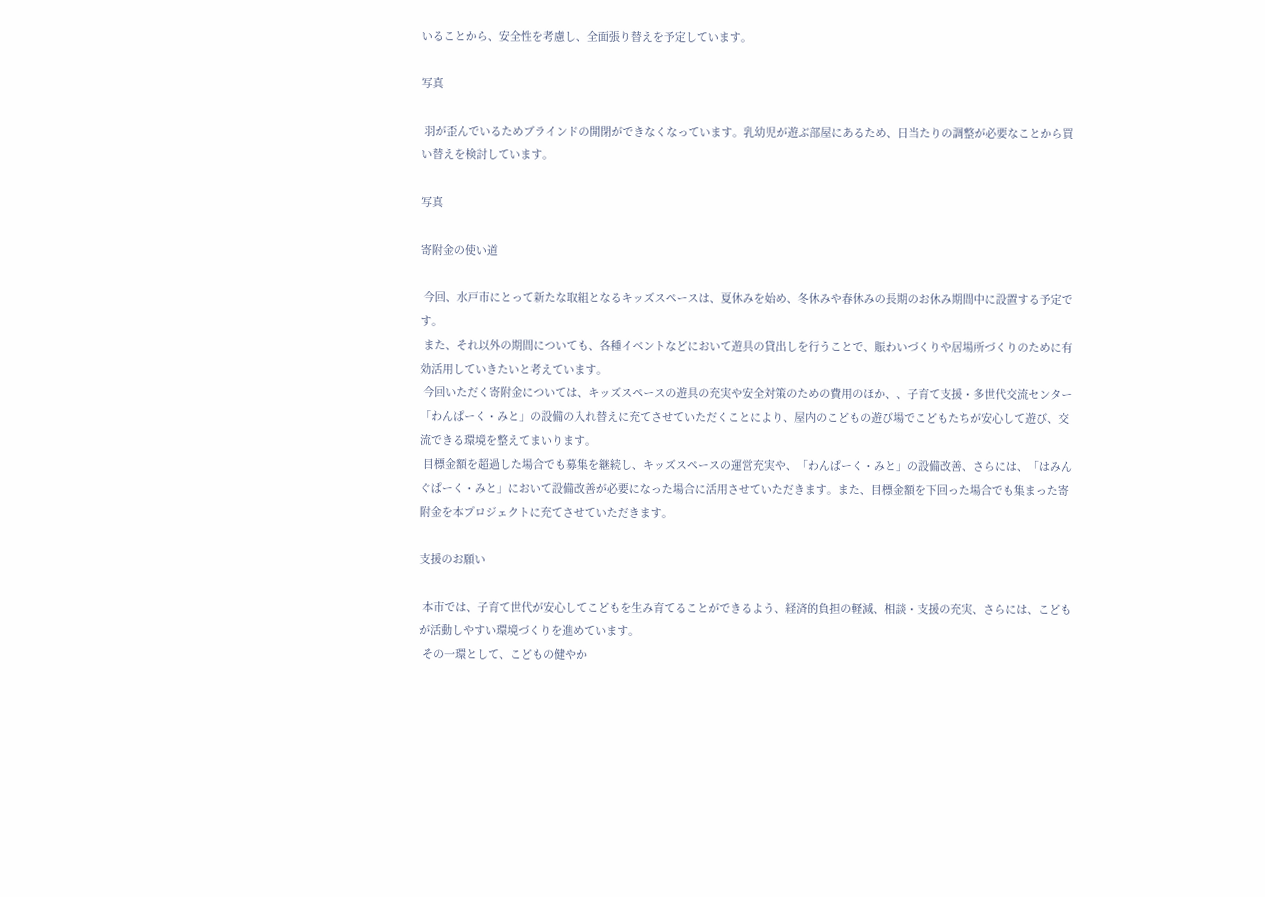いることから、安全性を考慮し、全面張り替えを予定しています。

写真

 羽が歪んでいるためブラインドの開閉ができなくなっています。乳幼児が遊ぶ部屋にあるため、日当たりの調整が必要なことから買い替えを検討しています。

写真

寄附金の使い道

 今回、水戸市にとって新たな取組となるキッズスペースは、夏休みを始め、冬休みや春休みの長期のお休み期間中に設置する予定です。
 また、それ以外の期間についても、各種イベントなどにおいて遊具の貸出しを行うことで、賑わいづくりや居場所づくりのために有効活用していきたいと考えています。
 今回いただく寄附金については、キッズスペースの遊具の充実や安全対策のための費用のほか、、子育て支援・多世代交流センター「わんぱーく・みと」の設備の入れ替えに充てさせていただくことにより、屋内のこどもの遊び場でこどもたちが安心して遊び、交流できる環境を整えてまいります。
 目標金額を超過した場合でも募集を継続し、キッズスペースの運営充実や、「わんぱーく・みと」の設備改善、さらには、「はみんぐぱーく・みと」において設備改善が必要になった場合に活用させていただきます。また、目標金額を下回った場合でも集まった寄附金を本プロジェクトに充てさせていただきます。

支援のお願い

 本市では、子育て世代が安心してこどもを生み育てることができるよう、経済的負担の軽減、相談・支援の充実、さらには、こどもが活動しやすい環境づくりを進めています。
 その一環として、こどもの健やか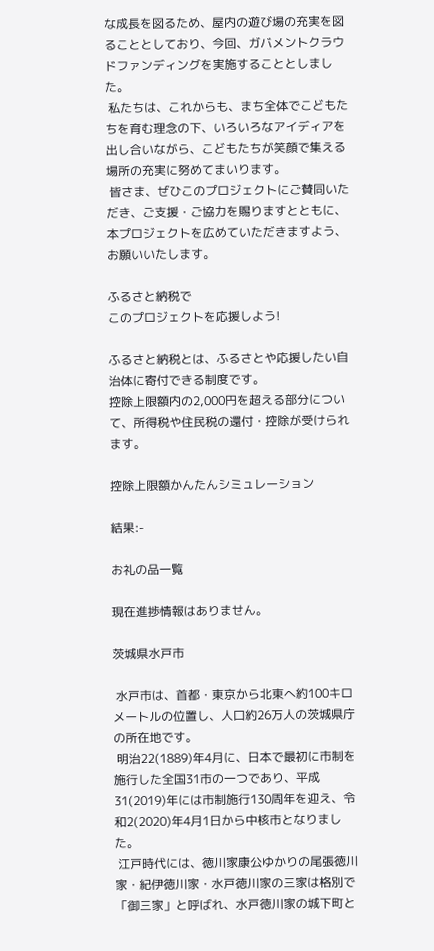な成長を図るため、屋内の遊び場の充実を図ることとしており、今回、ガバメントクラウドファンディングを実施することとしました。
 私たちは、これからも、まち全体でこどもたちを育む理念の下、いろいろなアイディアを出し合いながら、こどもたちが笑顔で集える場所の充実に努めてまいります。
 皆さま、ぜひこのプロジェクトにご賛同いただき、ご支援・ご協力を賜りますとともに、本プロジェクトを広めていただきますよう、お願いいたします。

ふるさと納税で
このプロジェクトを応援しよう!

ふるさと納税とは、ふるさとや応援したい自治体に寄付できる制度です。
控除上限額内の2,000円を超える部分について、所得税や住民税の還付・控除が受けられます。

控除上限額かんたんシミュレーション

結果:-

お礼の品一覧

現在進捗情報はありません。

茨城県水戸市

 水戸市は、首都・東京から北東へ約100キロメートルの位置し、人口約26万人の茨城県庁の所在地です。
 明治22(1889)年4月に、日本で最初に市制を施行した全国31市の一つであり、平成31(2019)年には市制施行130周年を迎え、令和2(2020)年4月1日から中核市となりました。
 江戸時代には、徳川家康公ゆかりの尾張徳川家・紀伊徳川家・水戸徳川家の三家は格別で「御三家」と呼ばれ、水戸徳川家の城下町と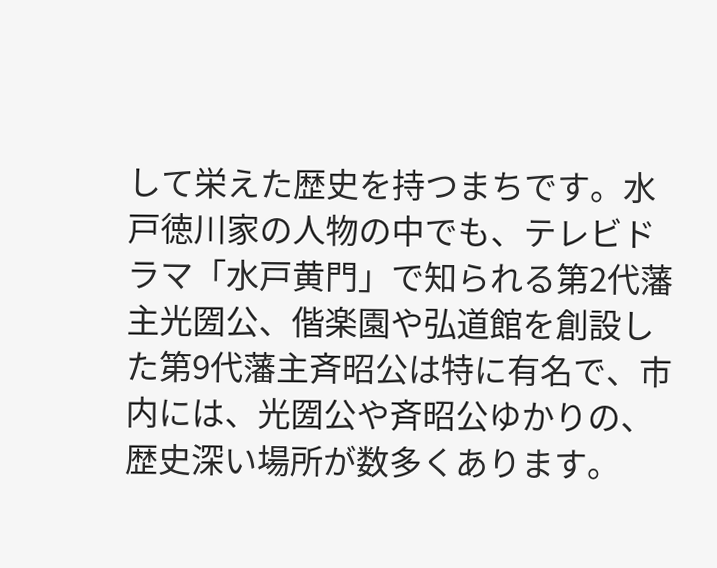して栄えた歴史を持つまちです。水戸徳川家の人物の中でも、テレビドラマ「水戸黄門」で知られる第2代藩主光圀公、偕楽園や弘道館を創設した第9代藩主斉昭公は特に有名で、市内には、光圀公や斉昭公ゆかりの、歴史深い場所が数多くあります。